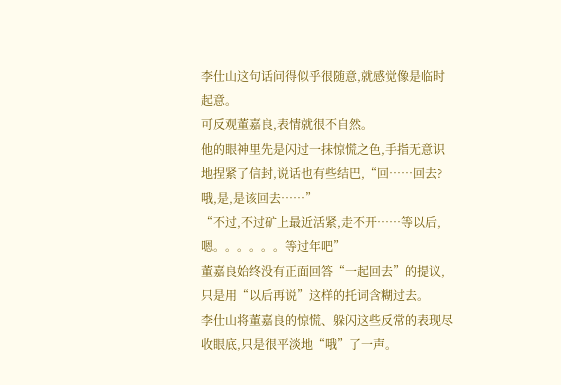李仕山这句话问得似乎很随意,就感觉像是临时起意。
可反观董嘉良,表情就很不自然。
他的眼神里先是闪过一抹惊慌之色,手指无意识地捏紧了信封,说话也有些结巴,“回……回去?哦,是,是该回去……”
“不过,不过矿上最近活紧,走不开……等以后,嗯。。。。。。等过年吧”
董嘉良始终没有正面回答“一起回去”的提议,只是用“以后再说”这样的托词含糊过去。
李仕山将董嘉良的惊慌、躲闪这些反常的表现尽收眼底,只是很平淡地“哦”了一声。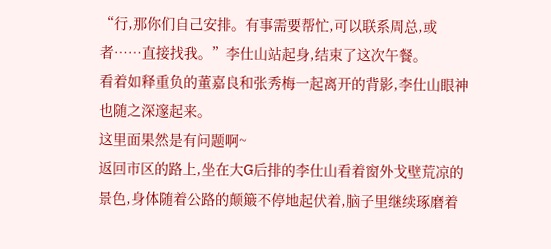“行,那你们自己安排。有事需要帮忙,可以联系周总,或者……直接找我。”李仕山站起身,结束了这次午餐。
看着如释重负的董嘉良和张秀梅一起离开的背影,李仕山眼神也随之深邃起来。
这里面果然是有问题啊~
返回市区的路上,坐在大G后排的李仕山看着窗外戈壁荒凉的景色,身体随着公路的颠簸不停地起伏着,脑子里继续琢磨着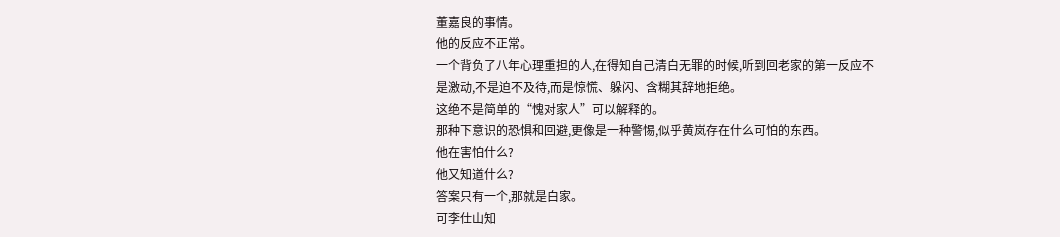董嘉良的事情。
他的反应不正常。
一个背负了八年心理重担的人,在得知自己清白无罪的时候,听到回老家的第一反应不是激动,不是迫不及待,而是惊慌、躲闪、含糊其辞地拒绝。
这绝不是简单的“愧对家人”可以解释的。
那种下意识的恐惧和回避,更像是一种警惕,似乎黄岚存在什么可怕的东西。
他在害怕什么?
他又知道什么?
答案只有一个,那就是白家。
可李仕山知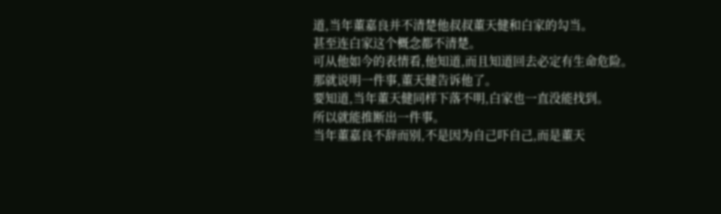道,当年董嘉良并不清楚他叔叔董天健和白家的勾当。
甚至连白家这个概念都不清楚。
可从他如今的表情看,他知道,而且知道回去必定有生命危险。
那就说明一件事,董天健告诉他了。
要知道,当年董天健同样下落不明,白家也一直没能找到。
所以就能推断出一件事。
当年董嘉良不辞而别,不是因为自己吓自己,而是董天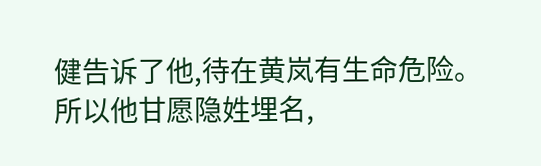健告诉了他,待在黄岚有生命危险。
所以他甘愿隐姓埋名,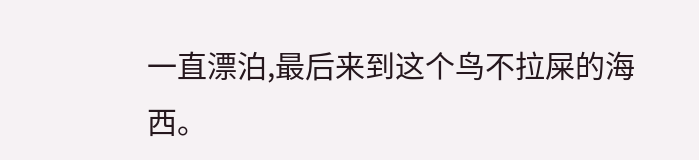一直漂泊,最后来到这个鸟不拉屎的海西。